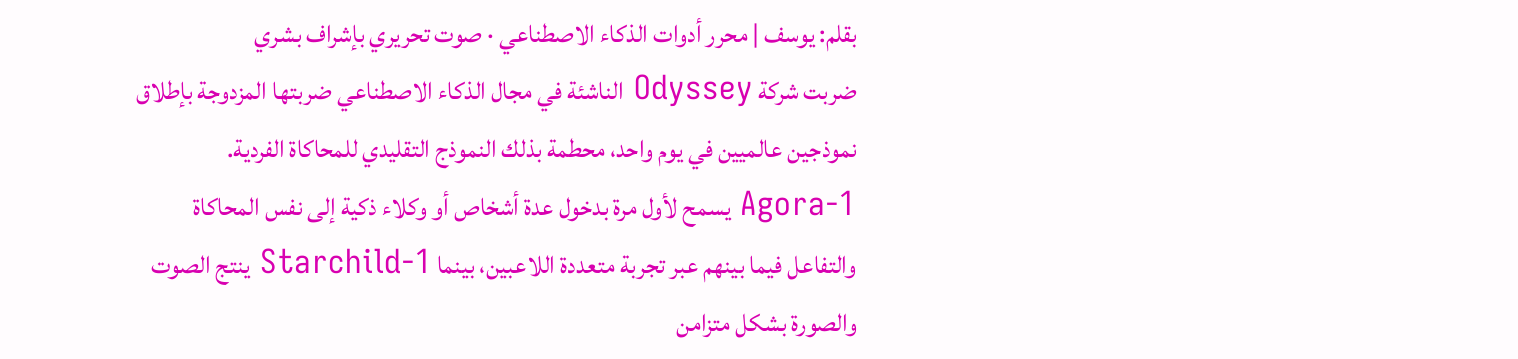بقلم: يوسف | محرر أدوات الذكاء الاصطناعي · صوت تحريري بإشراف بشري
ضربت شركة Odyssey الناشئة في مجال الذكاء الاصطناعي ضربتها المزدوجة بإطلاق نموذجين عالميين في يوم واحد، محطمة بذلك النموذج التقليدي للمحاكاة الفردية. Agora-1 يسمح لأول مرة بدخول عدة أشخاص أو وكلاء ذكية إلى نفس المحاكاة والتفاعل فيما بينهم عبر تجربة متعددة اللاعبين، بينما Starchild-1 ينتج الصوت والصورة بشكل متزامن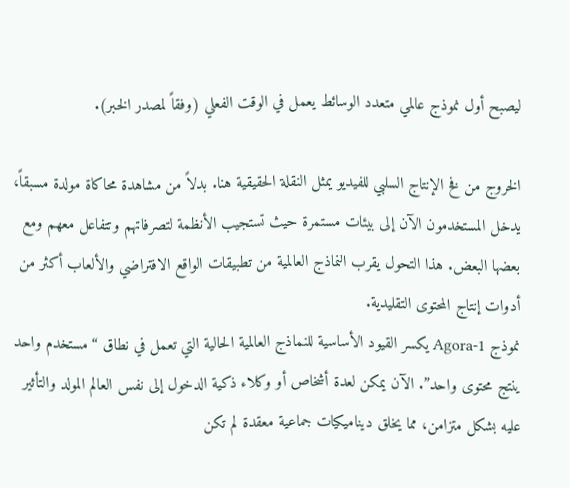ليصبح أول نموذج عالمي متعدد الوسائط يعمل في الوقت الفعلي (وفقاً لمصدر الخبر).

الخروج من فخ الإنتاج السلبي للفيديو يمثل النقلة الحقيقية هنا. بدلاً من مشاهدة محاكاة مولدة مسبقاً، يدخل المستخدمون الآن إلى بيئات مستمرة حيث تستجيب الأنظمة لتصرفاتهم وتتفاعل معهم ومع بعضها البعض. هذا التحول يقرب النماذج العالمية من تطبيقات الواقع الافتراضي والألعاب أكثر من أدوات إنتاج المحتوى التقليدية.
نموذج Agora-1 يكسر القيود الأساسية للنماذج العالمية الحالية التي تعمل في نطاق “مستخدم واحد ينتج محتوى واحد”. الآن يمكن لعدة أشخاص أو وكلاء ذكية الدخول إلى نفس العالم المولد والتأثير عليه بشكل متزامن، مما يخلق ديناميكيات جماعية معقدة لم تكن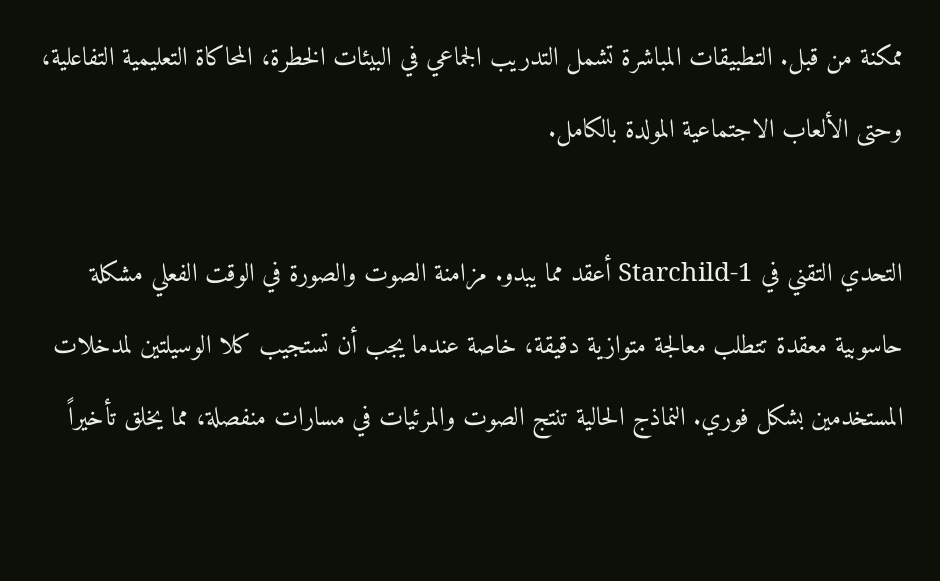ممكنة من قبل. التطبيقات المباشرة تشمل التدريب الجماعي في البيئات الخطرة، المحاكاة التعليمية التفاعلية، وحتى الألعاب الاجتماعية المولدة بالكامل.

التحدي التقني في Starchild-1 أعقد مما يبدو. مزامنة الصوت والصورة في الوقت الفعلي مشكلة حاسوبية معقدة تتطلب معالجة متوازية دقيقة، خاصة عندما يجب أن تستجيب كلا الوسيلتين لمدخلات المستخدمين بشكل فوري. النماذج الحالية تنتج الصوت والمرئيات في مسارات منفصلة، مما يخلق تأخيراً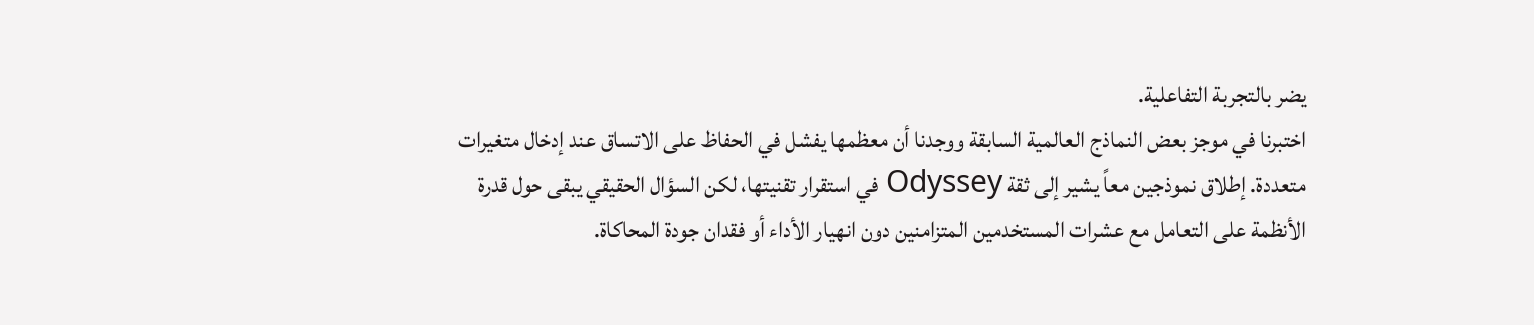يضر بالتجربة التفاعلية.
اختبرنا في موجز بعض النماذج العالمية السابقة ووجدنا أن معظمها يفشل في الحفاظ على الاتساق عند إدخال متغيرات متعددة. إطلاق نموذجين معاً يشير إلى ثقة Odyssey في استقرار تقنيتها، لكن السؤال الحقيقي يبقى حول قدرة الأنظمة على التعامل مع عشرات المستخدمين المتزامنين دون انهيار الأداء أو فقدان جودة المحاكاة.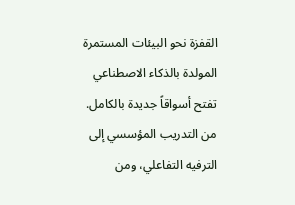القفزة نحو البيئات المستمرة المولدة بالذكاء الاصطناعي تفتح أسواقاً جديدة بالكامل. من التدريب المؤسسي إلى الترفيه التفاعلي، ومن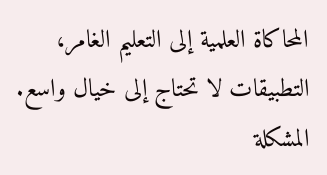المحاكاة العلمية إلى التعليم الغامر، التطبيقات لا تحتاج إلى خيال واسع. المشكلة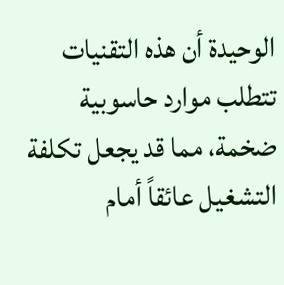الوحيدة أن هذه التقنيات تتطلب موارد حاسوبية ضخمة، مما قد يجعل تكلفة التشغيل عائقاً أمام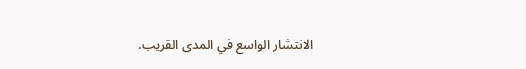الانتشار الواسع في المدى القريب.